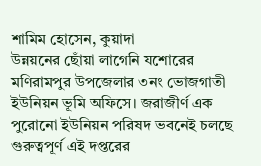শামিম হোসেন, কুয়াদা
উন্নয়নের ছোঁয়া লাগেনি যশোরের মণিরামপুর উপজেলার ৩নং ভোজগাতী ইউনিয়ন ভূমি অফিসে। জরাজীর্ণ এক পুরোনো ইউনিয়ন পরিষদ ভবনেই চলছে গুরুত্বপূর্ণ এই দপ্তরের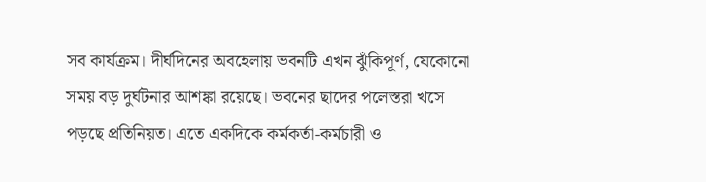সব কার্যক্রম। দীর্ঘদিনের অবহেলায় ভবনটি এখন ঝুঁকিপূর্ণ, যেকোনো সময় বড় দুর্ঘটনার আশঙ্কা রয়েছে। ভবনের ছাদের পলেস্তরা খসে পড়ছে প্রতিনিয়ত। এতে একদিকে কর্মকর্তা-কর্মচারী ও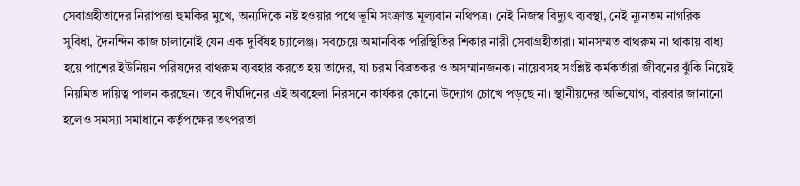সেবাগ্রহীতাদের নিরাপত্তা হুমকির মুখে, অন্যদিকে নষ্ট হওয়ার পথে ভূমি সংক্রান্ত মূল্যবান নথিপত্র। নেই নিজস্ব বিদ্যুৎ ব্যবস্থা, নেই ন্যূনতম নাগরিক সুবিধা, দৈনন্দিন কাজ চালানোই যেন এক দুর্বিষহ চ্যালেঞ্জ। সবচেয়ে অমানবিক পরিস্থিতির শিকার নারী সেবাগ্রহীতারা। মানসম্মত বাথরুম না থাকায় বাধ্য হয়ে পাশের ইউনিয়ন পরিষদের বাথরুম ব্যবহার করতে হয় তাদের, যা চরম বিব্রতকর ও অসম্মানজনক। নায়েবসহ সংশ্লিষ্ট কর্মকর্তারা জীবনের ঝুঁকি নিয়েই নিয়মিত দায়িত্ব পালন করছেন। তবে দীর্ঘদিনের এই অবহেলা নিরসনে কার্যকর কোনো উদ্যোগ চোখে পড়ছে না। স্থানীয়দের অভিযোগ, বারবার জানানো হলেও সমস্যা সমাধানে কর্তৃপক্ষের তৎপরতা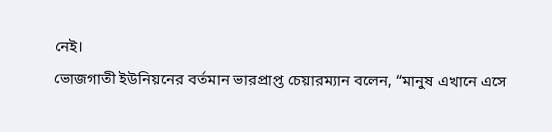নেই।
ভোজগাতী ইউনিয়নের বর্তমান ভারপ্রাপ্ত চেয়ারম্যান বলেন, “মানুষ এখানে এসে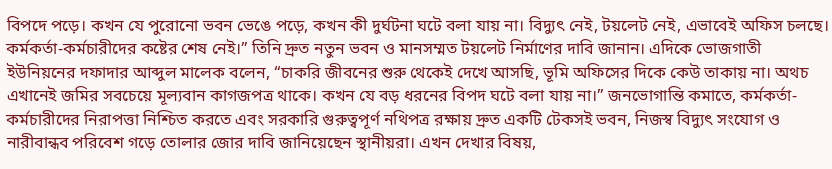বিপদে পড়ে। কখন যে পুরোনো ভবন ভেঙে পড়ে, কখন কী দুর্ঘটনা ঘটে বলা যায় না। বিদ্যুৎ নেই, টয়লেট নেই, এভাবেই অফিস চলছে। কর্মকর্তা-কর্মচারীদের কষ্টের শেষ নেই।” তিনি দ্রুত নতুন ভবন ও মানসম্মত টয়লেট নির্মাণের দাবি জানান। এদিকে ভোজগাতী ইউনিয়নের দফাদার আব্দুল মালেক বলেন, “চাকরি জীবনের শুরু থেকেই দেখে আসছি, ভূমি অফিসের দিকে কেউ তাকায় না। অথচ এখানেই জমির সবচেয়ে মূল্যবান কাগজপত্র থাকে। কখন যে বড় ধরনের বিপদ ঘটে বলা যায় না।” জনভোগান্তি কমাতে, কর্মকর্তা-কর্মচারীদের নিরাপত্তা নিশ্চিত করতে এবং সরকারি গুরুত্বপূর্ণ নথিপত্র রক্ষায় দ্রুত একটি টেকসই ভবন, নিজস্ব বিদ্যুৎ সংযোগ ও নারীবান্ধব পরিবেশ গড়ে তোলার জোর দাবি জানিয়েছেন স্থানীয়রা। এখন দেখার বিষয়,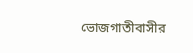ভোজগাতীবাসীর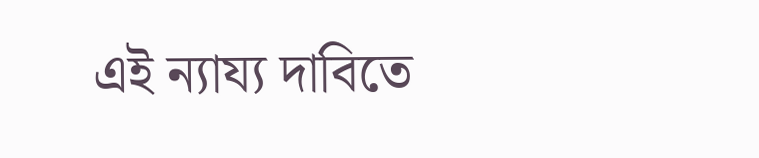এই ন্যায্য দাবিতে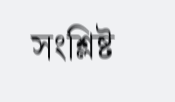সংশ্লিষ্ট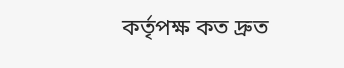কর্তৃপক্ষ কত দ্রুত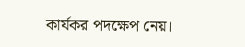কার্যকর পদক্ষেপ নেয়।